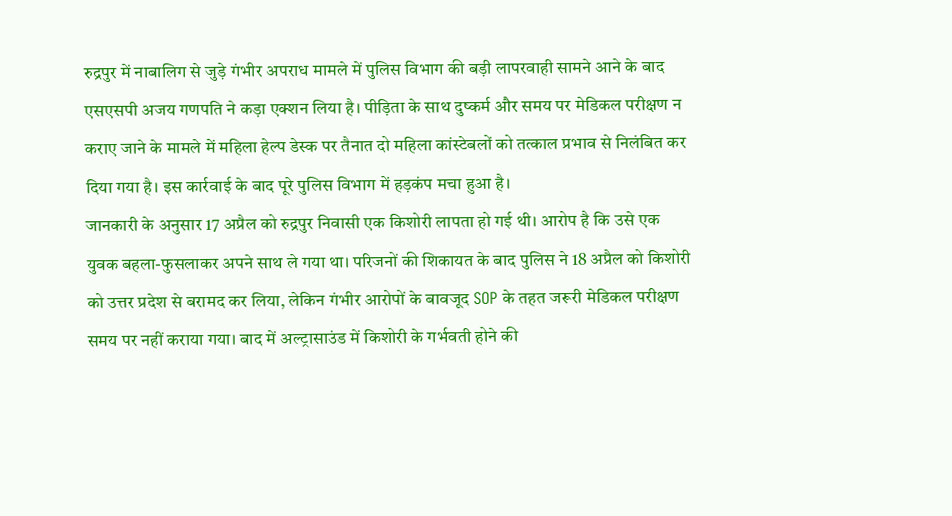रुद्रपुर में नाबालिग से जुड़े गंभीर अपराध मामले में पुलिस विभाग की बड़ी लापरवाही सामने आने के बाद एसएसपी अजय गणपति ने कड़ा एक्शन लिया है। पीड़िता के साथ दुष्कर्म और समय पर मेडिकल परीक्षण न कराए जाने के मामले में महिला हेल्प डेस्क पर तैनात दो महिला कांस्टेबलों को तत्काल प्रभाव से निलंबित कर दिया गया है। इस कार्रवाई के बाद पूरे पुलिस विभाग में हड़कंप मचा हुआ है।
जानकारी के अनुसार 17 अप्रैल को रुद्रपुर निवासी एक किशोरी लापता हो गई थी। आरोप है कि उसे एक युवक बहला-फुसलाकर अपने साथ ले गया था। परिजनों की शिकायत के बाद पुलिस ने 18 अप्रैल को किशोरी को उत्तर प्रदेश से बरामद कर लिया, लेकिन गंभीर आरोपों के बावजूद SOP के तहत जरूरी मेडिकल परीक्षण समय पर नहीं कराया गया। बाद में अल्ट्रासाउंड में किशोरी के गर्भवती होने की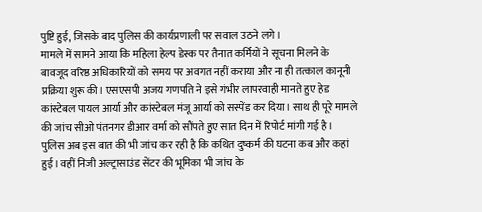पुष्टि हुई, जिसके बाद पुलिस की कार्यप्रणाली पर सवाल उठने लगे।
मामले में सामने आया कि महिला हेल्प डेस्क पर तैनात कर्मियों ने सूचना मिलने के बावजूद वरिष्ठ अधिकारियों को समय पर अवगत नहीं कराया और ना ही तत्काल कानूनी प्रक्रिया शुरू की। एसएसपी अजय गणपति ने इसे गंभीर लापरवाही मानते हुए हेड कांस्टेबल पायल आर्या और कांस्टेबल मंजू आर्या को सस्पेंड कर दिया। साथ ही पूरे मामले की जांच सीओ पंतनगर डीआर वर्मा को सौंपते हुए सात दिन में रिपोर्ट मांगी गई है।
पुलिस अब इस बात की भी जांच कर रही है कि कथित दुष्कर्म की घटना कब और कहां हुई। वहीं निजी अल्ट्रासाउंड सेंटर की भूमिका भी जांच के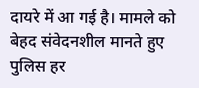दायरे में आ गई है। मामले को बेहद संवेदनशील मानते हुए पुलिस हर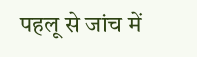पहलू से जांच में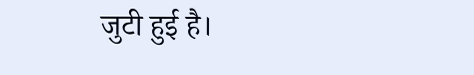जुटी हुई है।